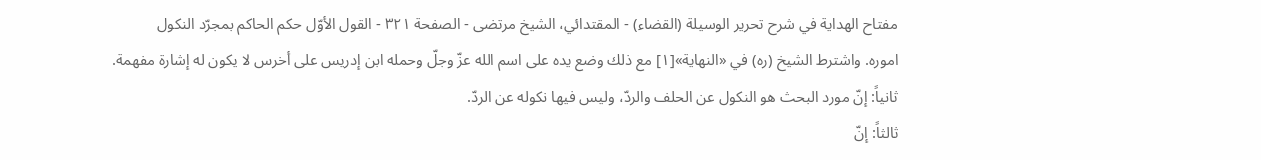مفتاح الهداية في شرح تحرير الوسيلة (القضاء) - المقتدائي، الشيخ مرتضى - الصفحة ٣٢١ - القول الأوّل حكم الحاكم بمجرّد النكول
اموره. واشترط الشيخ (ره) في «النهاية»[١] مع ذلك وضع يده على اسم الله عزّ وجلّ وحمله ابن إدريس على أخرس لا يكون له إشارة مفهمة.
ثانياً: إنّ مورد البحث هو النكول عن الحلف والردّ، وليس فيها نكوله عن الردّ.
ثالثاً: إنّ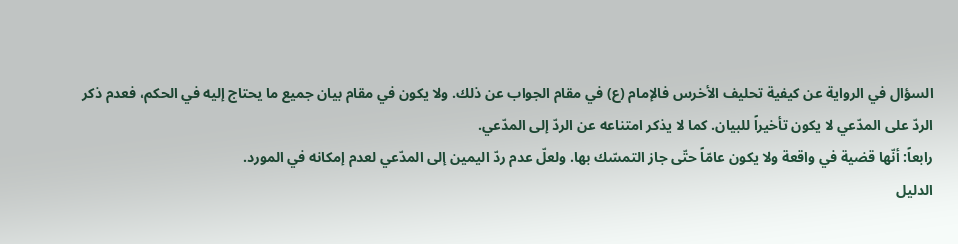السؤال في الرواية عن كيفية تحليف الأخرس فالإمام (ع) في مقام الجواب عن ذلك. ولا يكون في مقام بيان جميع ما يحتاج إليه في الحكم، فعدم ذكر الردّ على المدّعي لا يكون تأخيراً للبيان. كما لا يذكر امتناعه عن الردّ إلى المدّعي.
رابعاً: أنّها قضية في واقعة ولا يكون عامّاً حتّى جاز التمسّك بها. ولعلّ عدم ردّ اليمين إلى المدّعي لعدم إمكانه في المورد.
الدليل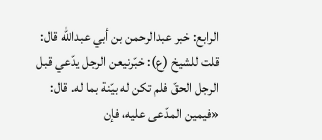الرابع: خبر عبدالرحمن بن أبي عبدالله قال: قلت للشيخ (ع): خبّرنيعن الرجل يدّعي قبل الرجل الحقّ فلم تكن له بيّنة بما له. قال: «فيمين المدّعى عليه، فإن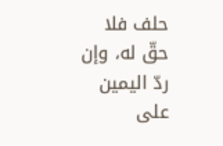حلف فلا حقّ له، وإن ردّ اليمين على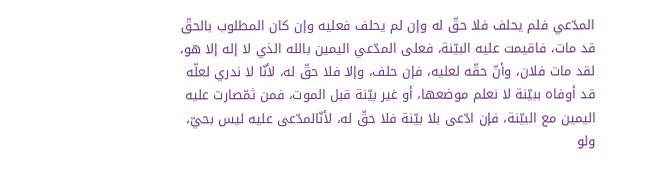المدّعي فلم يحلف فلا حقّ له وإن لم يحلف فعليه وإن كان المطلوب بالحقّ قد مات، فاقيمت عليه البيّنة، فعلى المدّعي اليمين بالله الذي لا إله إلا هو، لقد مات فلان، وأنّ حقّه لعليه، فإن حلف، وإلا فلا حقّ له، لأنّا لا ندري لعلّه قد أوفاه ببيّنة لا نعلم موضعها، أو غير بيّنة قبل الموت، فمن ثمّصارت عليه اليمين مع البيّنة، فإن ادّعى بلا بيّنة فلا حقّ له، لأنّالمدّعى عليه ليس بحيّ، ولو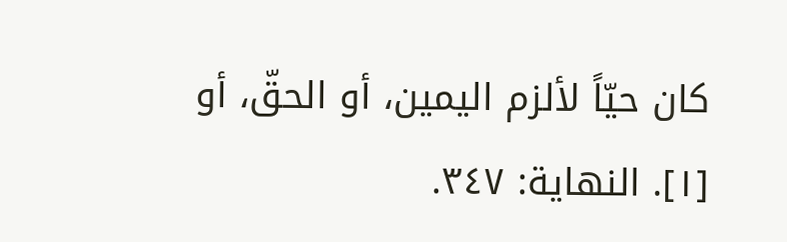كان حيّاً لألزم اليمين، أو الحقّ، أو
[١]. النهاية: ٣٤٧.